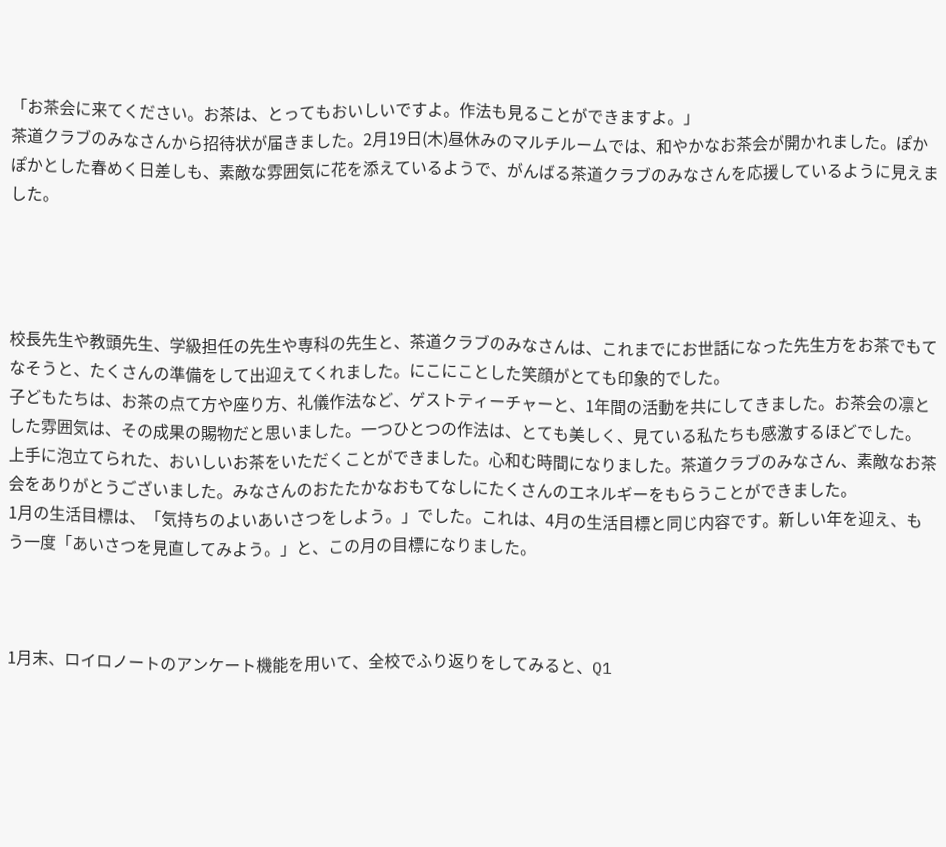「お茶会に来てください。お茶は、とってもおいしいですよ。作法も見ることができますよ。」
茶道クラブのみなさんから招待状が届きました。2月19日(木)昼休みのマルチルームでは、和やかなお茶会が開かれました。ぽかぽかとした春めく日差しも、素敵な雰囲気に花を添えているようで、がんばる茶道クラブのみなさんを応援しているように見えました。




校長先生や教頭先生、学級担任の先生や専科の先生と、茶道クラブのみなさんは、これまでにお世話になった先生方をお茶でもてなそうと、たくさんの準備をして出迎えてくれました。にこにことした笑顔がとても印象的でした。
子どもたちは、お茶の点て方や座り方、礼儀作法など、ゲストティーチャーと、1年間の活動を共にしてきました。お茶会の凛とした雰囲気は、その成果の賜物だと思いました。一つひとつの作法は、とても美しく、見ている私たちも感激するほどでした。
上手に泡立てられた、おいしいお茶をいただくことができました。心和む時間になりました。茶道クラブのみなさん、素敵なお茶会をありがとうございました。みなさんのおたたかなおもてなしにたくさんのエネルギーをもらうことができました。
1月の生活目標は、「気持ちのよいあいさつをしよう。」でした。これは、4月の生活目標と同じ内容です。新しい年を迎え、もう一度「あいさつを見直してみよう。」と、この月の目標になりました。



1月末、ロイロノートのアンケート機能を用いて、全校でふり返りをしてみると、Q1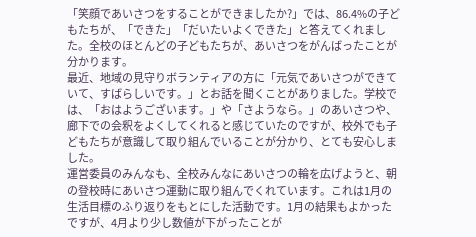「笑顔であいさつをすることができましたか?」では、86.4%の子どもたちが、「できた」「だいたいよくできた」と答えてくれました。全校のほとんどの子どもたちが、あいさつをがんばったことが分かります。
最近、地域の見守りボランティアの方に「元気であいさつができていて、すばらしいです。」とお話を聞くことがありました。学校では、「おはようございます。」や「さようなら。」のあいさつや、廊下での会釈をよくしてくれると感じていたのですが、校外でも子どもたちが意識して取り組んでいることが分かり、とても安心しました。
運営委員のみんなも、全校みんなにあいさつの輪を広げようと、朝の登校時にあいさつ運動に取り組んでくれています。これは1月の生活目標のふり返りをもとにした活動です。1月の結果もよかったですが、4月より少し数値が下がったことが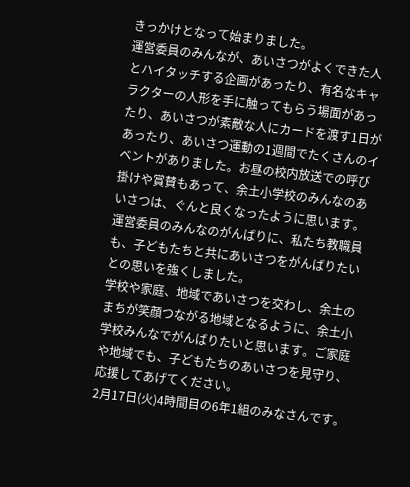きっかけとなって始まりました。
運営委員のみんなが、あいさつがよくできた人とハイタッチする企画があったり、有名なキャラクターの人形を手に触ってもらう場面があったり、あいさつが素敵な人にカードを渡す1日があったり、あいさつ運動の1週間でたくさんのイベントがありました。お昼の校内放送での呼び掛けや賞賛もあって、余土小学校のみんなのあいさつは、ぐんと良くなったように思います。
運営委員のみんなのがんばりに、私たち教職員も、子どもたちと共にあいさつをがんばりたいとの思いを強くしました。
学校や家庭、地域であいさつを交わし、余土のまちが笑顔つながる地域となるように、余土小学校みんなでがんばりたいと思います。ご家庭や地域でも、子どもたちのあいさつを見守り、応援してあげてください。
2月17日(火)4時間目の6年1組のみなさんです。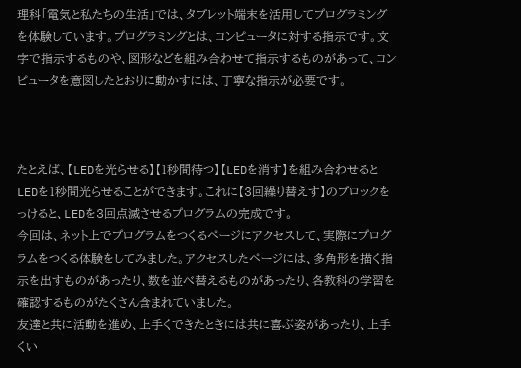理科「電気と私たちの生活」では、タブレット端末を活用してプログラミングを体験しています。プログラミングとは、コンピュータに対する指示です。文字で指示するものや、図形などを組み合わせて指示するものがあって、コンピュータを意図したとおりに動かすには、丁寧な指示が必要です。



たとえば、【LEDを光らせる】【1秒間待つ】【LEDを消す】を組み合わせるとLEDを1秒間光らせることができます。これに【3回繰り替えす】のブロックをっけると、LEDを3回点滅させるプログラムの完成です。
今回は、ネット上でプログラムをつくるページにアクセスして、実際にプログラムをつくる体験をしてみました。アクセスしたページには、多角形を描く指示を出すものがあったり、数を並べ替えるものがあったり、各教科の学習を確認するものがたくさん含まれていました。
友達と共に活動を進め、上手くできたときには共に喜ぶ姿があったり、上手くい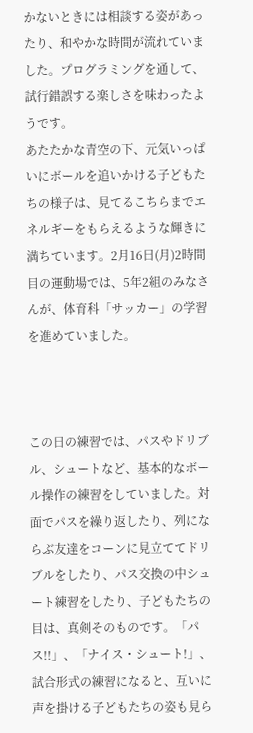かないときには相談する姿があったり、和やかな時間が流れていました。プログラミングを通して、試行錯誤する楽しさを味わったようです。
あたたかな青空の下、元気いっぱいにボールを追いかける子どもたちの様子は、見てるこちらまでエネルギーをもらえるような輝きに満ちています。2月16日(月)2時間目の運動場では、5年2組のみなさんが、体育科「サッカー」の学習を進めていました。



この日の練習では、パスやドリブル、シュートなど、基本的なボール操作の練習をしていました。対面でパスを繰り返したり、列にならぶ友達をコーンに見立ててドリブルをしたり、パス交換の中シュート練習をしたり、子どもたちの目は、真剣そのものです。「パス!!」、「ナイス・シュート!」、試合形式の練習になると、互いに声を掛ける子どもたちの姿も見ら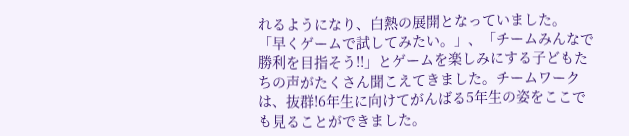れるようになり、白熱の展開となっていました。
「早くゲームで試してみたい。」、「チームみんなで勝利を目指そう!!」とゲームを楽しみにする子どもたちの声がたくさん聞こえてきました。チームワークは、抜群!6年生に向けてがんばる5年生の姿をここでも見ることができました。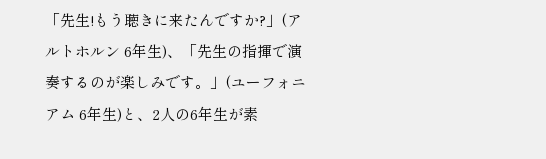「先生!もう聴きに来たんですか?」(アルトホルン 6年生)、「先生の指揮で演奏するのが楽しみです。」(ユーフォニアム 6年生)と、2人の6年生が素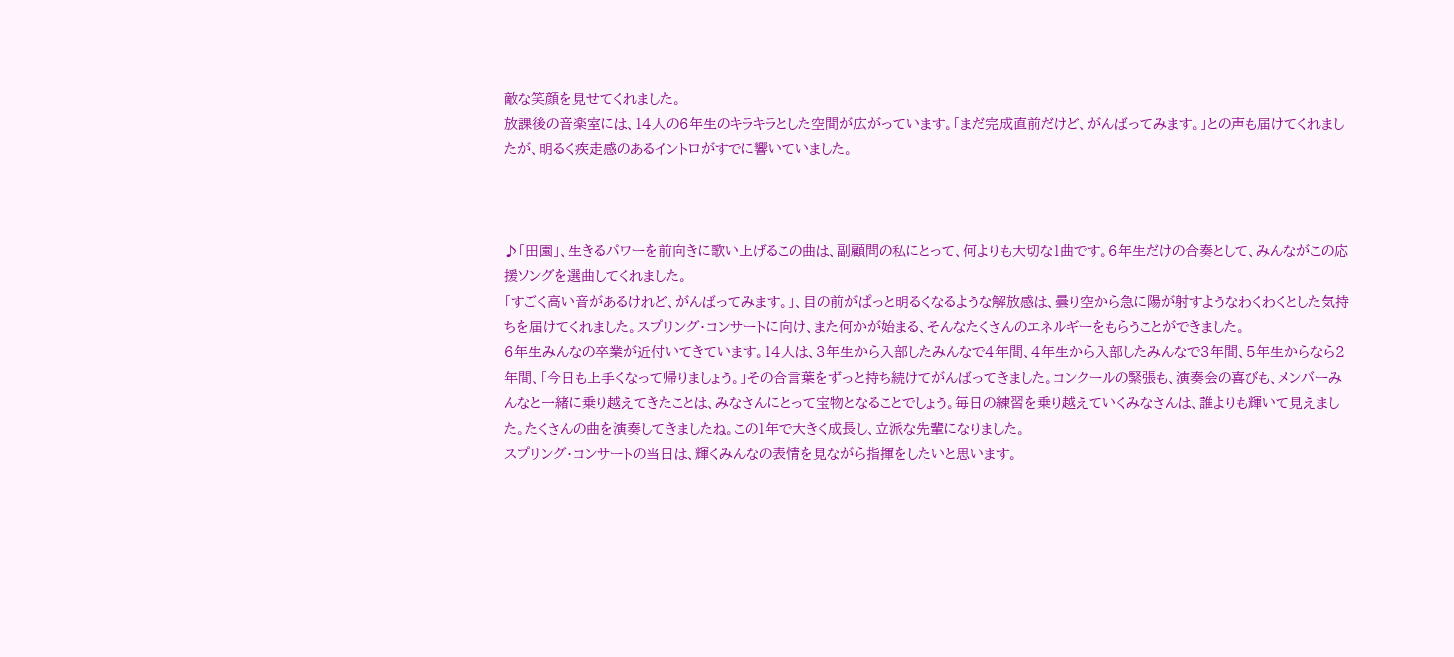敵な笑顔を見せてくれました。
放課後の音楽室には、14人の6年生のキラキラとした空間が広がっています。「まだ完成直前だけど、がんばってみます。」との声も届けてくれましたが、明るく疾走感のあるイントロがすでに響いていました。



♪「田園」、生きるパワーを前向きに歌い上げるこの曲は、副顧問の私にとって、何よりも大切な1曲です。6年生だけの合奏として、みんながこの応援ソングを選曲してくれました。
「すごく高い音があるけれど、がんばってみます。」、目の前がぱっと明るくなるような解放感は、曇り空から急に陽が射すようなわくわくとした気持ちを届けてくれました。スプリング・コンサートに向け、また何かが始まる、そんなたくさんのエネルギーをもらうことができました。
6年生みんなの卒業が近付いてきています。14人は、3年生から入部したみんなで4年間、4年生から入部したみんなで3年間、5年生からなら2年間、「今日も上手くなって帰りましょう。」その合言葉をずっと持ち続けてがんばってきました。コンクールの緊張も、演奏会の喜びも、メンバーみんなと一緒に乗り越えてきたことは、みなさんにとって宝物となることでしょう。毎日の練習を乗り越えていくみなさんは、誰よりも輝いて見えました。たくさんの曲を演奏してきましたね。この1年で大きく成長し、立派な先輩になりました。
スプリング・コンサートの当日は、輝くみんなの表情を見ながら指揮をしたいと思います。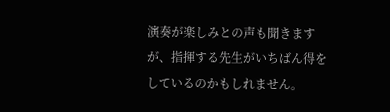演奏が楽しみとの声も聞きますが、指揮する先生がいちばん得をしているのかもしれません。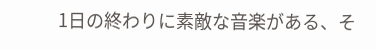1日の終わりに素敵な音楽がある、そ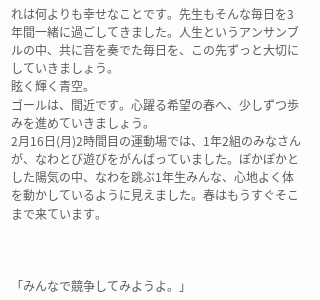れは何よりも幸せなことです。先生もそんな毎日を3年間一緒に過ごしてきました。人生というアンサンブルの中、共に音を奏でた毎日を、この先ずっと大切にしていきましょう。
眩く輝く青空。
ゴールは、間近です。心躍る希望の春へ、少しずつ歩みを進めていきましょう。
2月16日(月)2時間目の運動場では、1年2組のみなさんが、なわとび遊びをがんばっていました。ぽかぽかとした陽気の中、なわを跳ぶ1年生みんな、心地よく体を動かしているように見えました。春はもうすぐそこまで来ています。



「みんなで競争してみようよ。」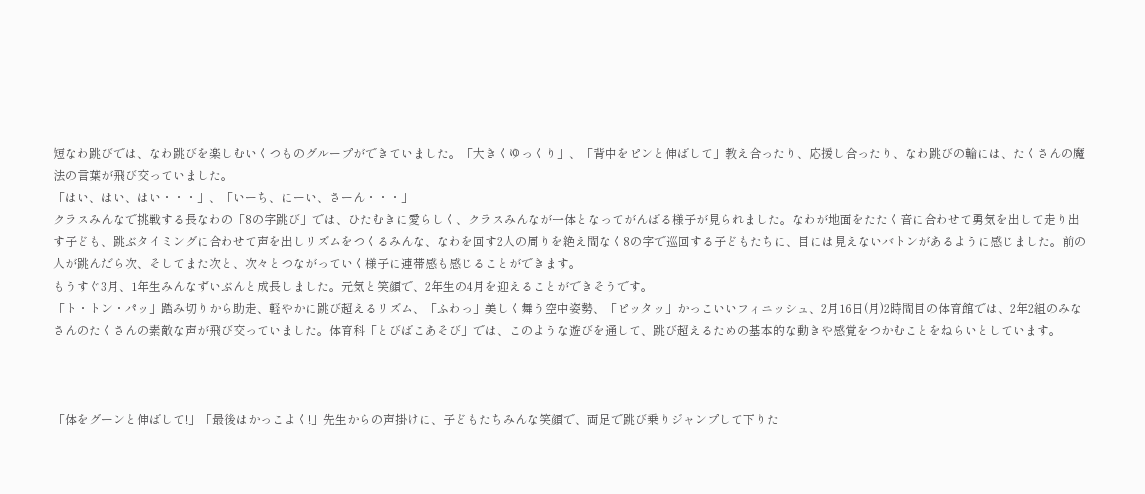短なわ跳びでは、なわ跳びを楽しむいくつものグループができていました。「大きくゆっくり」、「背中をピンと伸ばして」教え合ったり、応援し合ったり、なわ跳びの輪には、たくさんの魔法の言葉が飛び交っていました。
「はい、はい、はい・・・」、「いーち、にーい、さーん・・・」
クラスみんなで挑戦する長なわの「8の字跳び」では、ひたむきに愛らしく、クラスみんなが一体となってがんばる様子が見られました。なわが地面をたたく音に合わせて勇気を出して走り出す子ども、跳ぶタイミングに合わせて声を出しリズムをつくるみんな、なわを回す2人の周りを絶え間なく8の字で巡回する子どもたちに、目には見えないバトンがあるように感じました。前の人が跳んだら次、そしてまた次と、次々とつながっていく様子に連帯感も感じることができます。
もうすぐ3月、1年生みんなずいぶんと成長しました。元気と笑顔で、2年生の4月を迎えることができそうです。
「ト・トン・パッ」踏み切りから助走、軽やかに跳び超えるリズム、「ふわっ」美しく舞う空中姿勢、「ピッタッ」かっこいいフィニッシュ、2月16日(月)2時間目の体育館では、2年2組のみなさんのたくさんの素敵な声が飛び交っていました。体育科「とびばこあそび」では、このような遊びを通して、跳び超えるための基本的な動きや感覚をつかむことをねらいとしています。



「体をグーンと伸ばして!」「最後はかっこよく!」先生からの声掛けに、子どもたちみんな笑顔で、両足で跳び乗りジャンプして下りた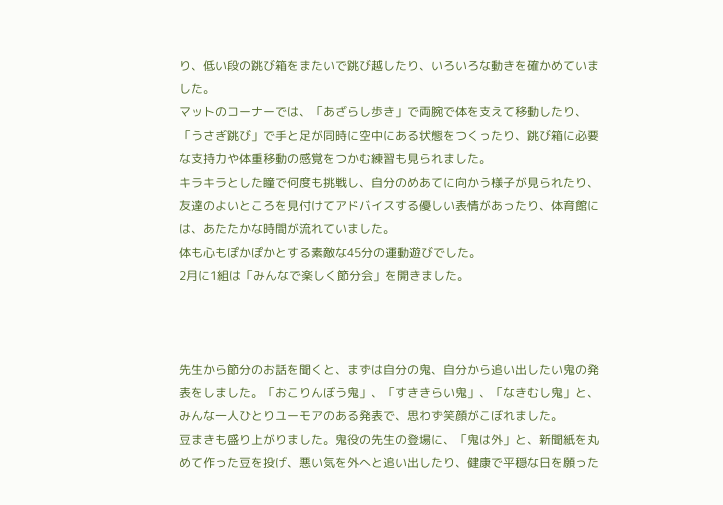り、低い段の跳び箱をまたいで跳び越したり、いろいろな動きを確かめていました。
マットのコーナーでは、「あざらし歩き」で両腕で体を支えて移動したり、「うさぎ跳び」で手と足が同時に空中にある状態をつくったり、跳び箱に必要な支持力や体重移動の感覚をつかむ練習も見られました。
キラキラとした瞳で何度も挑戦し、自分のめあてに向かう様子が見られたり、友達のよいところを見付けてアドバイスする優しい表情があったり、体育館には、あたたかな時間が流れていました。
体も心もぽかぽかとする素敵な45分の運動遊びでした。
2月に1組は「みんなで楽しく節分会」を開きました。



先生から節分のお話を聞くと、まずは自分の鬼、自分から追い出したい鬼の発表をしました。「おこりんぼう鬼」、「すききらい鬼」、「なきむし鬼」と、みんな一人ひとりユーモアのある発表で、思わず笑顔がこぼれました。
豆まきも盛り上がりました。鬼役の先生の登場に、「鬼は外」と、新聞紙を丸めて作った豆を投げ、悪い気を外へと追い出したり、健康で平穏な日を願った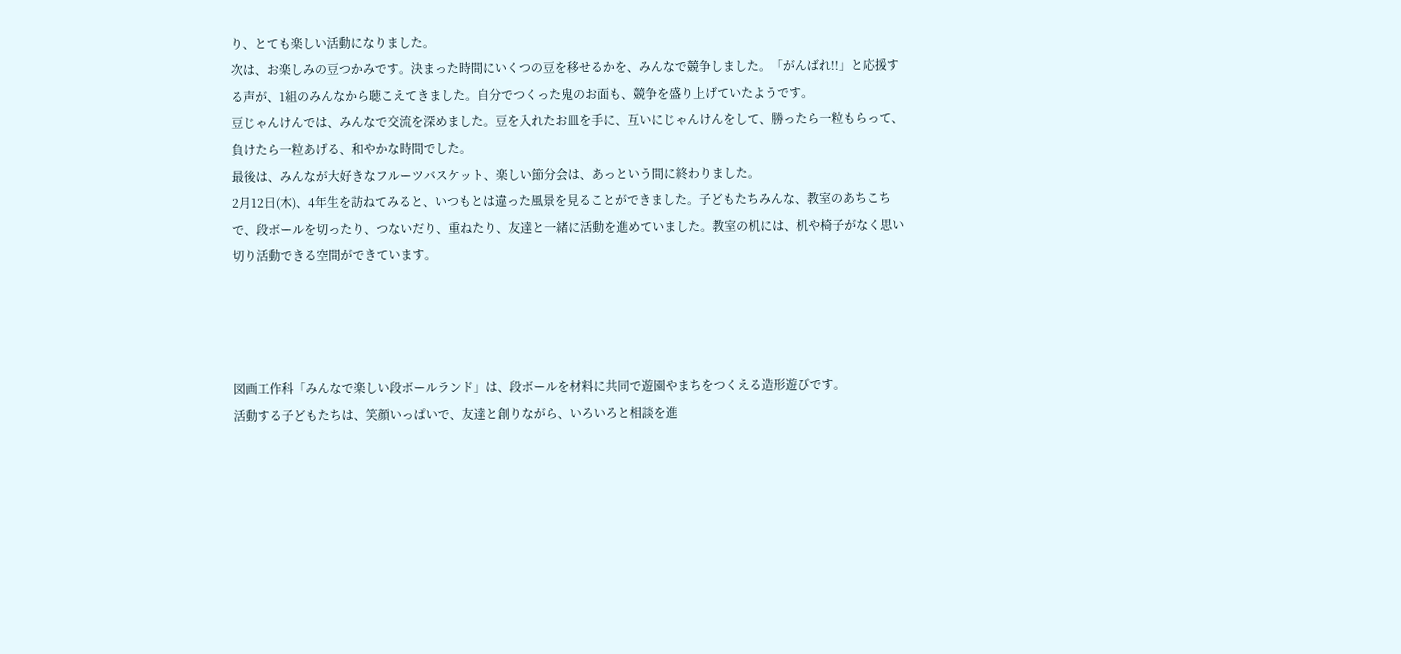り、とても楽しい活動になりました。
次は、お楽しみの豆つかみです。決まった時間にいくつの豆を移せるかを、みんなで競争しました。「がんばれ!!」と応援する声が、1組のみんなから聴こえてきました。自分でつくった鬼のお面も、競争を盛り上げていたようです。
豆じゃんけんでは、みんなで交流を深めました。豆を入れたお皿を手に、互いにじゃんけんをして、勝ったら一粒もらって、負けたら一粒あげる、和やかな時間でした。
最後は、みんなが大好きなフルーツバスケット、楽しい節分会は、あっという間に終わりました。
2月12日(木)、4年生を訪ねてみると、いつもとは違った風景を見ることができました。子どもたちみんな、教室のあちこちで、段ボールを切ったり、つないだり、重ねたり、友達と一緒に活動を進めていました。教室の机には、机や椅子がなく思い切り活動できる空間ができています。




図画工作科「みんなで楽しい段ボールランド」は、段ボールを材料に共同で遊園やまちをつくえる造形遊びです。
活動する子どもたちは、笑顔いっぱいで、友達と創りながら、いろいろと相談を進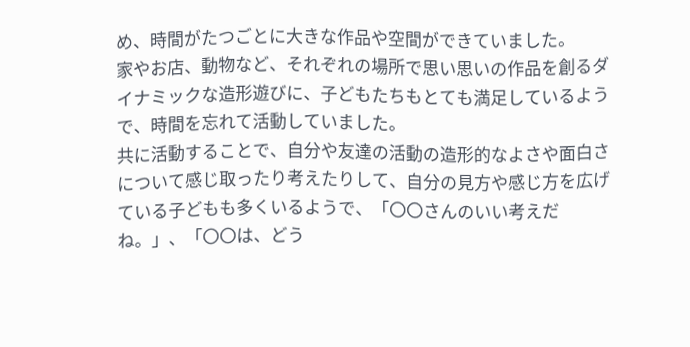め、時間がたつごとに大きな作品や空間ができていました。
家やお店、動物など、それぞれの場所で思い思いの作品を創るダイナミックな造形遊びに、子どもたちもとても満足しているようで、時間を忘れて活動していました。
共に活動することで、自分や友達の活動の造形的なよさや面白さについて感じ取ったり考えたりして、自分の見方や感じ方を広げている子どもも多くいるようで、「〇〇さんのいい考えだね。」、「〇〇は、どう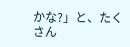かな?」と、たくさん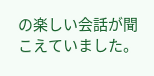の楽しい会話が聞こえていました。